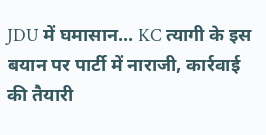JDU में घमासान... KC त्यागी के इस बयान पर पार्टी में नाराजी, कार्रवाई की तैयारी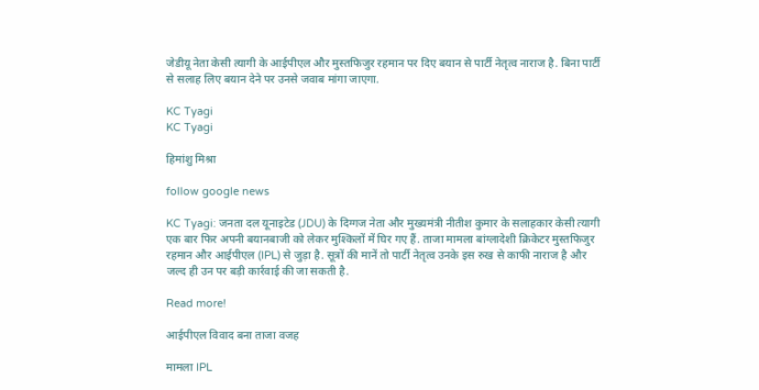जेडीयू नेता केसी त्यागी के आईपीएल और मुस्तफिजुर रहमान पर दिए बयान से पार्टी नेतृत्व नाराज है. बिना पार्टी से सलाह लिए बयान देने पर उनसे जवाब मांगा जाएगा.

KC Tyagi
KC Tyagi

हिमांशु मिश्रा

follow google news

KC Tyagi: जनता दल यूनाइटेड (JDU) के दिग्गज नेता और मुख्यमंत्री नीतीश कुमार के सलाहकार केसी त्यागी एक बार फिर अपनी बयानबाजी को लेकर मुश्किलों में घिर गए हैं. ताजा मामला बांग्लादेशी क्रिकेटर मुस्तफिजुर रहमान और आईपीएल (IPL) से जुड़ा है. सूत्रों की मानें तो पार्टी नेतृत्व उनके इस रुख से काफी नाराज है और जल्द ही उन पर बड़ी कार्रवाई की जा सकती है.

Read more!

आईपीएल विवाद बना ताजा वजह

मामला IPL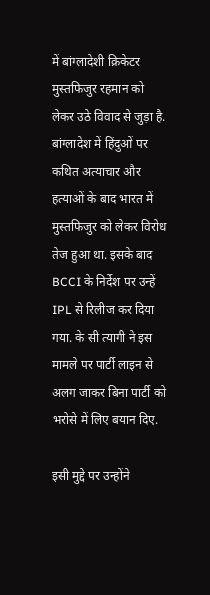में बांग्लादेशी क्रिकेटर मुस्तफिजुर रहमान को लेकर उठे विवाद से जुड़ा है. बांग्लादेश में हिंदुओं पर कथित अत्याचार और हत्याओं के बाद भारत में मुस्तफिजुर को लेकर विरोध तेज हुआ था. इसके बाद BCCI के निर्देश पर उन्हें IPL से रिलीज कर दिया गया. के सी त्यागी ने इस मामले पर पार्टी लाइन से अलग जाकर बिना पार्टी को भरोसे में लिए बयान दिए.

इसी मुद्दे पर उन्होंने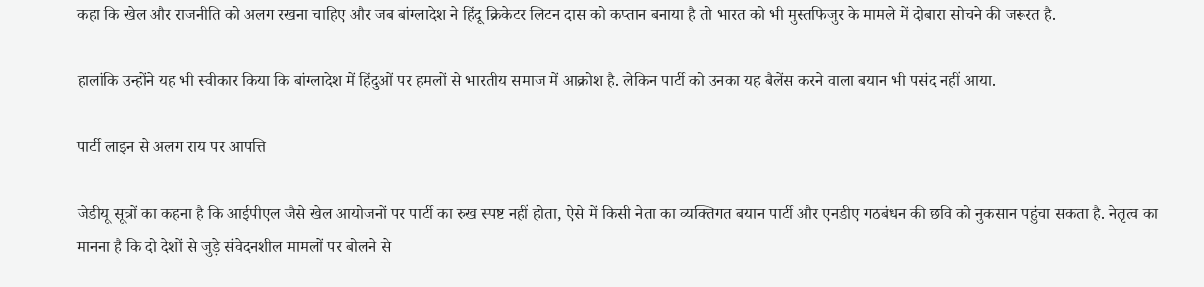कहा कि खेल और राजनीति को अलग रखना चाहिए और जब बांग्लादेश ने हिंदू क्रिकेटर लिटन दास को कप्तान बनाया है तो भारत को भी मुस्तफिजुर के मामले में दोबारा सोचने की जरूरत है.

हालांकि उन्होंने यह भी स्वीकार किया कि बांग्लादेश में हिंदुओं पर हमलों से भारतीय समाज में आक्रोश है. लेकिन पार्टी को उनका यह बैलेंस करने वाला बयान भी पसंद नहीं आया.

पार्टी लाइन से अलग राय पर आपत्ति

जेडीयू सूत्रों का कहना है कि आईपीएल जैसे खेल आयोजनों पर पार्टी का रुख स्पष्ट नहीं होता, ऐसे में किसी नेता का व्यक्तिगत बयान पार्टी और एनडीए गठबंधन की छवि को नुकसान पहुंचा सकता है. नेतृत्व का मानना है कि दो देशों से जुड़े संवेदनशील मामलों पर बोलने से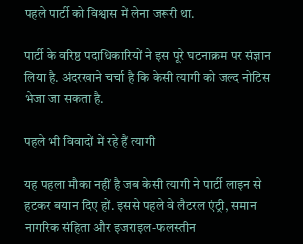पहले पार्टी को विश्वास में लेना जरूरी था.

पार्टी के वरिष्ठ पदाधिकारियों ने इस पूरे घटनाक्रम पर संज्ञान लिया है. अंदरखाने चर्चा है कि केसी त्यागी को जल्द नोटिस भेजा जा सकता है.

पहले भी विवादों में रहे हैं त्यागी

यह पहला मौका नहीं है जब केसी त्यागी ने पार्टी लाइन से हटकर बयान दिए हों. इससे पहले वे लैटरल एंट्री, समान नागरिक संहिता और इजराइल-फलस्तीन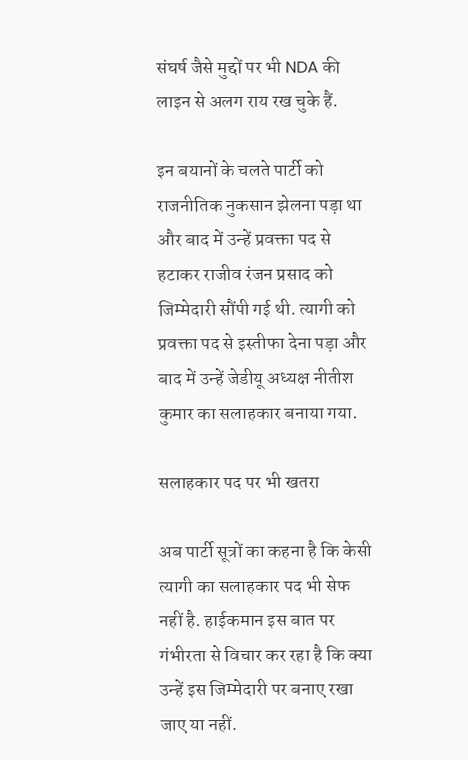संघर्ष जैसे मुद्दों पर भी NDA की लाइन से अलग राय रख चुके हैं.

इन बयानों के चलते पार्टी को राजनीतिक नुकसान झेलना पड़ा था और बाद में उन्हें प्रवक्ता पद से हटाकर राजीव रंजन प्रसाद को जिम्मेदारी सौंपी गई थी. त्यागी को प्रवक्ता पद से इस्तीफा देना पड़ा और बाद में उन्हें जेडीयू अध्यक्ष नीतीश कुमार का सलाहकार बनाया गया.

सलाहकार पद पर भी खतरा

अब पार्टी सूत्रों का कहना है कि केसी त्यागी का सलाहकार पद भी सेफ नहीं है. हाईकमान इस बात पर गंभीरता से विचार कर रहा है कि क्या उन्हें इस जिम्मेदारी पर बनाए रखा जाए या नहीं.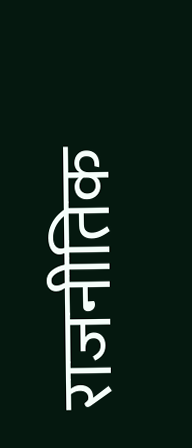राजनीतिक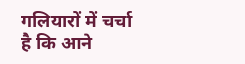गलियारों में चर्चा है कि आने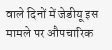वाले दिनों में जेडीयू इस मामले पर औपचारिक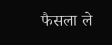फैसला ले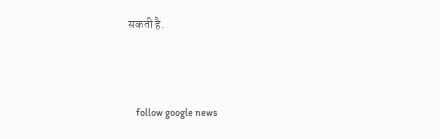सकती है.



    follow google news